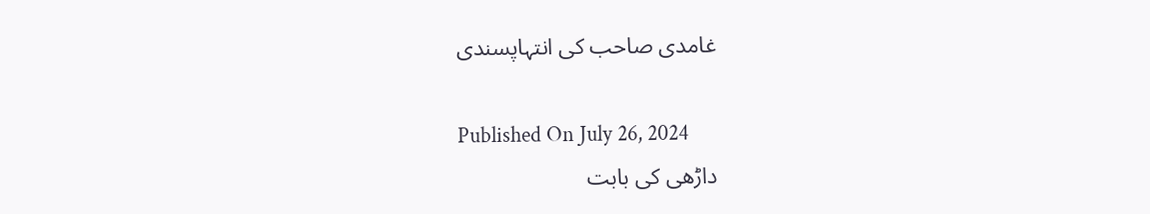غامدی صاحب کی انتہاپسندی

Published On July 26, 2024
داڑھی کی بابت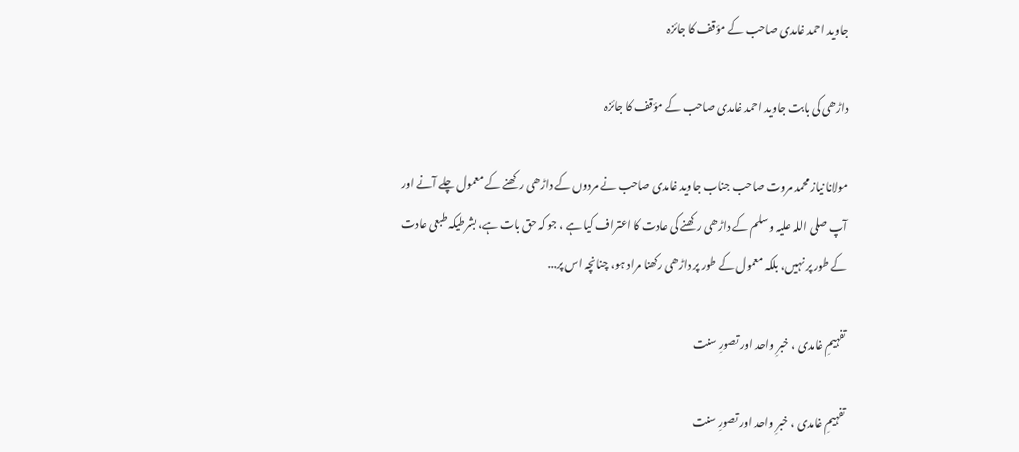جاوید احمد غامدی صاحب کے مؤقف کا جائزہ

داڑھی کی بابت جاوید احمد غامدی صاحب کے مؤقف کا جائزہ

مولانا نیاز محمد مروت صاحب جناب جاوید غامدی صاحب نے مردوں کے داڑھی رکھنے کے معمول چلے آنے اور آپ صلی اللہ علیہ وسلم کے داڑھی رکھنے کی عادت کا اعتراف کیا ہے ، جو کہ حق بات ہے، بشرطیکہ طبعی عادت کے طور پر نہیں، بلکہ معمول کے طور پر داڑھی رکھنا مراد ہو، چنانچہ اس پر...

تفہیمِ غامدی ، خبرِ واحد اور تصورِ سنت

تفہیمِ غامدی ، خبرِ واحد اور تصورِ سنت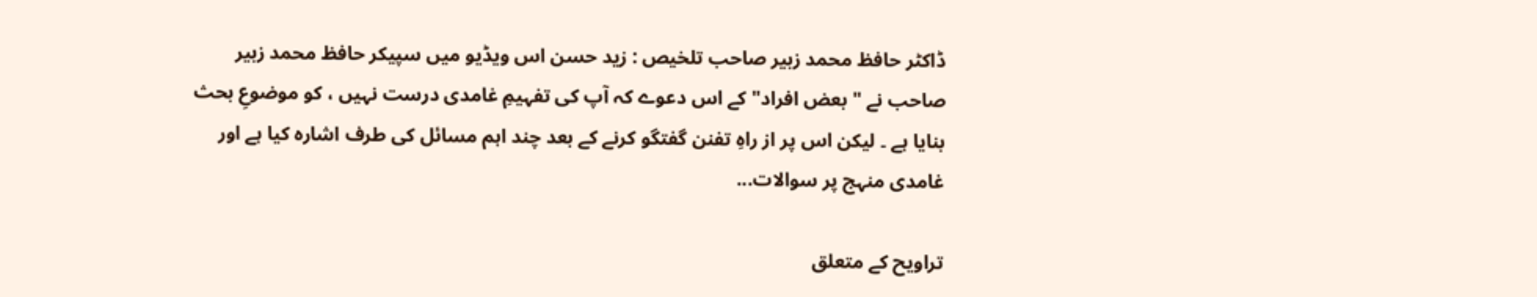ڈاکٹر حافظ محمد زبیر صاحب تلخیص : زید حسن اس ویڈیو میں سپیکر حافظ محمد زبیر صاحب نے " بعض افراد" کے اس دعوے کہ آپ کی تفہیمِ غامدی درست نہیں ، کو موضوعِ بحث بنایا ہے ۔ لیکن اس پر از راہِ تفنن گفتگو کرنے کے بعد چند اہم مسائل کی طرف اشارہ کیا ہے اور غامدی منہج پر سوالات...

تراویح کے متعلق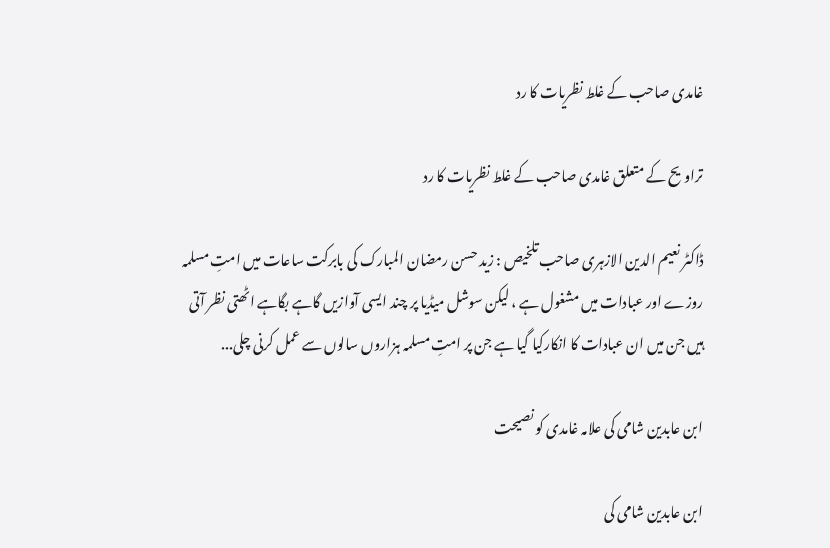غامدی صاحب کے غلط نظریات کا رد

تراویح کے متعلق غامدی صاحب کے غلط نظریات کا رد

ڈاکٹر نعیم الدین الازہری صاحب تلخیص : زید حسن رمضان المبارک کی بابرکت ساعات میں امتِ مسلمہ روزے اور عبادات میں مشغول ہے ، لیکن سوشل میڈیا پر چند ایسی آوازیں گاہے بگاہے اٹھتی نظر آتی ہیں جن میں ان عبادات کا انکارکیا گیا ہے جن پر امتِ مسلمہ ہزاروں سالوں سے عمل کرنی چلی...

ابن عابدین شامی کی علامہ غامدی کو نصیحت

ابن عابدین شامی کی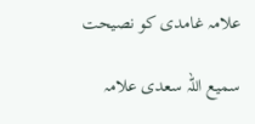علامہ غامدی کو نصیحت

سمیع اللہ سعدی علامہ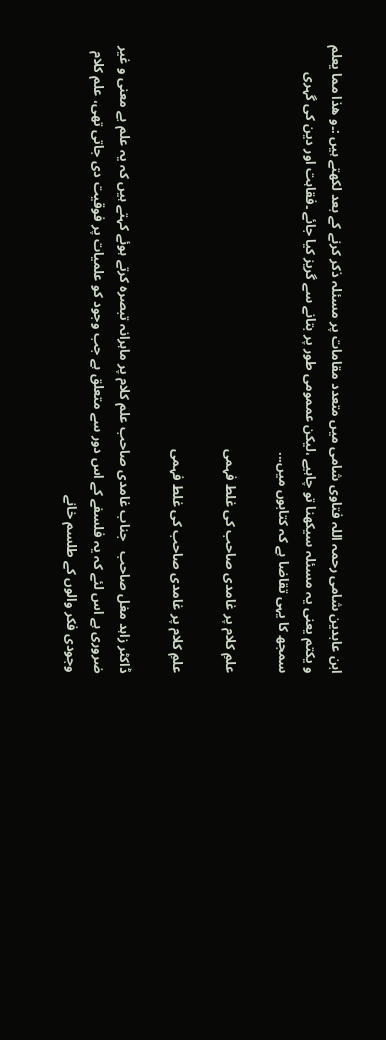ابن عابدین شامی رحمہ اللہ فتاوی شامی میں متعدد مقامات پر مسئلہ ذکر کرنے کے بعد لکھتے ہیں :۔و ھذا مما یعلم و یکتم یعنی یہ مسئلہ سیکھنا تو چاہیے ،لیکن عممومی طور پر بتانے سے گریز کیا جائے ۔فقاہت اور دین کی گہری سمجھ کا یہی تقاضا ہے کہ کتابوں میں...

علمِ کلام پر غامدی صاحب کی غلط فہمی

علمِ کلام پر غامدی صاحب کی غلط فہمی

ڈاکٹر زاہد مغل صاحب   جناب غامدی صاحب علم کلام پر ماہرانہ تبصرہ کرتے ہوئے کہتے ہیں کہ یہ علم بے معنی و غیر ضروری ہے اس لئے کہ یہ فلسفے کے اس دور سے متعلق ہے جب وجود کو علمیات پر فوقیت دی جاتی تھی، علم کلام وجودی فکر والوں کے طلسم خانے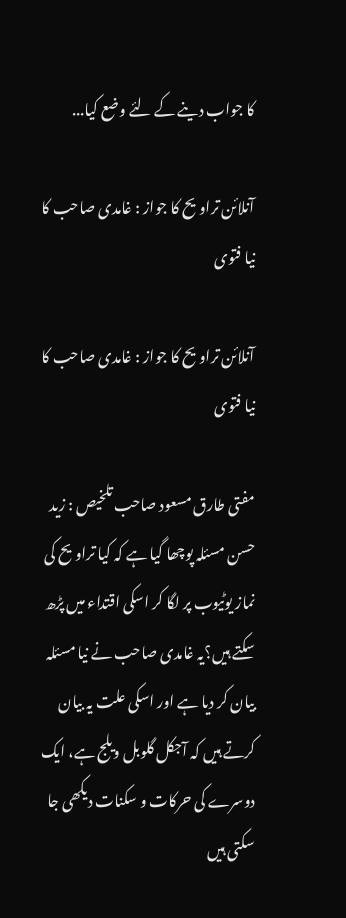کا جواب دینے کے لئے وضع کیا...

آنلائن تراویح کا جواز : غامدی صاحب کا نیا فتوی

آنلائن تراویح کا جواز : غامدی صاحب کا نیا فتوی

مفتی طارق مسعود صاحب تلخیص : زید حسن مسئلہ پوچھا گیا ہے کہ کیا تراویح کی نماز یوٹیوب پر لگا کر اسکی اقتداء میں پڑھ سکتے ہیں؟یہ غامدی صاحب نے نیا مسئلہ بیان کر دیا ہے اور اسکی علت یہ بیان کرتے ہیں کہ آجکل گلوبل ویلج ہے، ایک دوسرے کی حرکات و سکنات دیکھی جا سکتی ہیں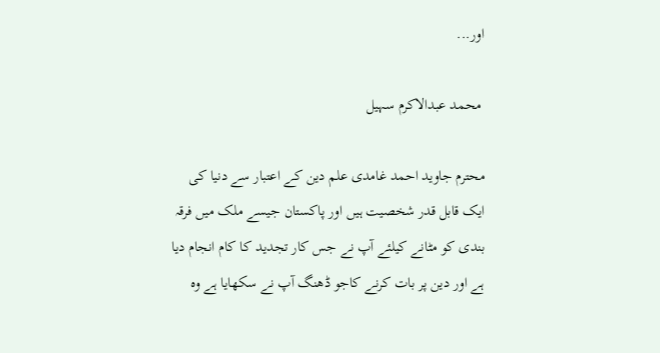اور...

 محمد عبدالاکرم سہیل

محترم جاوید احمد غامدی علم دین کے اعتبار سے دنیا کی ایک قابل قدر شخصیت ہیں اور پاکستان جیسے ملک میں فرقہ بندی کو مٹانے کیلئے آپ نے جس کار تجدید کا کام انجام دیا ہے اور دین پر بات کرنے کاجو ڈھنگ آپ نے سکھایا ہے وہ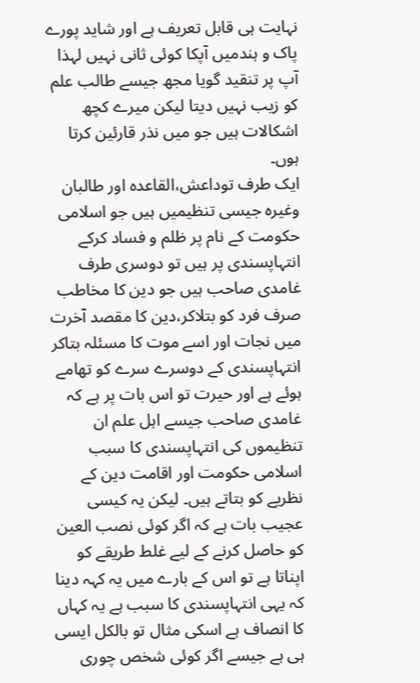نہایت ہی قابل تعریف ہے اور شاید پورے پاک و ہندمیں آپکا کوئی ثانی نہیں لہذا آپ پر تنقید گویا مجھ جیسے طالب علم کو زیب نہیں دیتا لیکن میرے کچھ اشکالات ہیں جو میں نذر قارئین کرتا ہوں۔
ایک طرف توداعش،القاعدہ اور طالبان وغیرہ جیسی تنظیمیں ہیں جو اسلامی حکومت کے نام پر ظلم و فساد کرکے انتہاپسندی پر ہیں تو دوسری طرف غامدی صاحب ہیں جو دین کا مخاطب صرف فرد کو بتلاکر،دین کا مقصد آخرت میں نجات اور اسے موت کا مسئلہ بتاکر انتہاپسندی کے دوسرے سرے کو تھامے ہوئے ہے اور حیرت تو اس بات پر ہے کہ غامدی صاحب جیسے اہل علم ان تنظیموں کی انتہاپسندی کا سبب اسلامی حکومت اور اقامت دین کے نظریے کو بتاتے ہیں۔ لیکن یہ کیسی عجیب بات ہے کہ اگر کوئی نصب العین کو حاصل کرنے کے لیے غلط طریقے کو اپناتا ہے تو اس کے بارے میں یہ کہہ دینا کہ یہی انتہاپسندی کا سبب ہے یہ کہاں کا انصاف ہے اسکی مثال تو بالکل ایسی ہی ہے جیسے اگر کوئی شخص چوری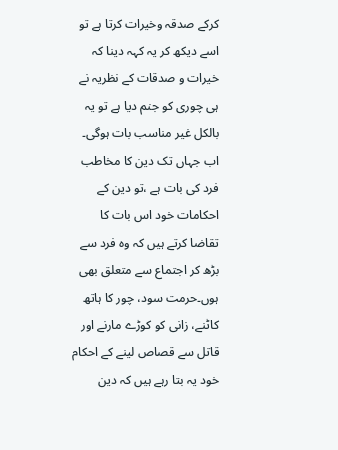کرکے صدقہ وخیرات کرتا ہے تو اسے دیکھ کر یہ کہہ دینا کہ خیرات و صدقات کے نظریہ نے ہی چوری کو جنم دیا ہے تو یہ بالکل غیر مناسب بات ہوگی۔
اب جہاں تک دین کا مخاطب فرد کی بات ہے ،تو دین کے احکامات خود اس بات کا تقاضا کرتے ہیں کہ وہ فرد سے بڑھ کر اجتماع سے متعلق بھی ہوں۔حرمت سود، چور کا ہاتھ کاٹنے، زانی کو کوڑے مارنے اور قاتل سے قصاص لینے کے احکام خود یہ بتا رہے ہیں کہ دین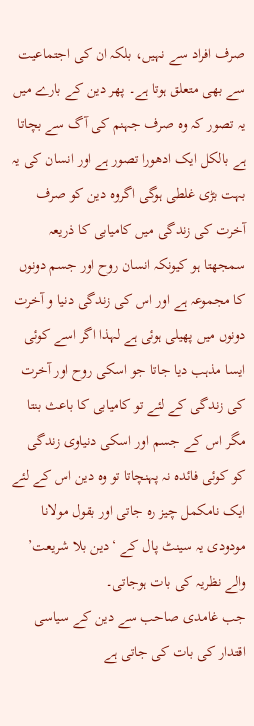صرف افراد سے نہیں، بلکہ ان کی اجتماعیت سے بھی متعلق ہوتا ہے۔ پھر دین کے بارے میں یہ تصور کہ وہ صرف جہنم کی آگ سے بچاتا ہے بالکل ایک ادھورا تصور ہے اور انسان کی یہ بہت بڑی غلطی ہوگی اگروہ دین کو صرف آخرت کی زندگی میں کامیابی کا ذریعہ سمجھتا ہو کیونکہ انسان روح اور جسم دونوں کا مجموعہ ہے اور اس کی زندگی دنیا و آخرت دونوں میں پھیلی ہوئی ہے لہذا اگر اسے کوئی ایسا مذہب دیا جاتا جو اسکی روح اور آخرت کی زندگی کے لئے تو کامیابی کا باعث بنتا مگر اس کے جسم اور اسکی دنیاوی زندگی کو کوئی فائدہ نہ پہنچاتا تو وہ دین اس کے لئے ایک نامکمل چیز رہ جاتی اور بقول مولانا مودودی یہ سینٹ پال کے ‘دین بلا شریعت’ والے نظریہ کی بات ہوجاتی۔
جب غامدی صاحب سے دین کے سیاسی اقتدار کی بات کی جاتی ہے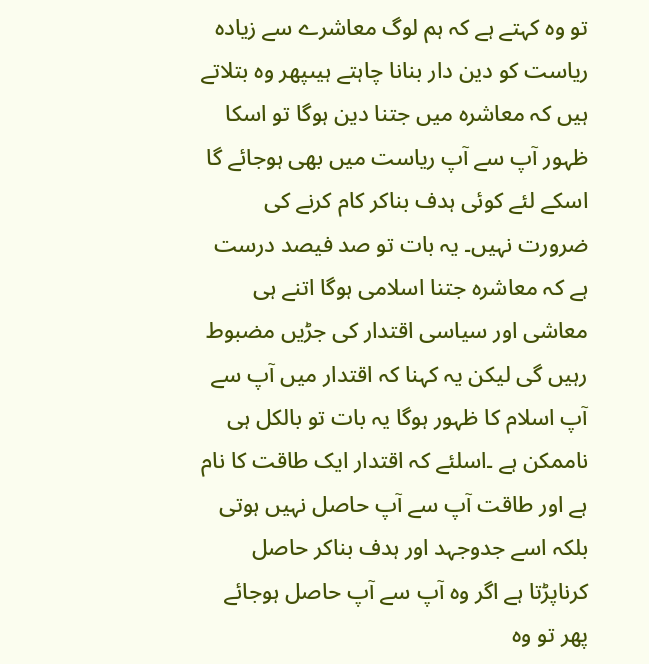تو وہ کہتے ہے کہ ہم لوگ معاشرے سے زیادہ ریاست کو دین دار بنانا چاہتے ہیںپھر وہ بتلاتے ہیں کہ معاشرہ میں جتنا دین ہوگا تو اسکا ظہور آپ سے آپ ریاست میں بھی ہوجائے گا اسکے لئے کوئی ہدف بناکر کام کرنے کی ضرورت نہیں۔ یہ بات تو صد فیصد درست ہے کہ معاشرہ جتنا اسلامی ہوگا اتنے ہی معاشی اور سیاسی اقتدار کی جڑیں مضبوط رہیں گی لیکن یہ کہنا کہ اقتدار میں آپ سے آپ اسلام کا ظہور ہوگا یہ بات تو بالکل ہی ناممکن ہے ۔اسلئے کہ اقتدار ایک طاقت کا نام ہے اور طاقت آپ سے آپ حاصل نہیں ہوتی بلکہ اسے جدوجہد اور ہدف بناکر حاصل کرناپڑتا ہے اگر وہ آپ سے آپ حاصل ہوجائے پھر تو وہ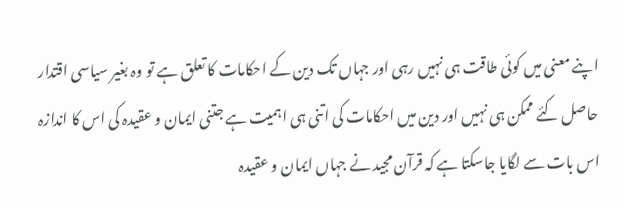اپنے معنی میں کوئی طاقت ہی نہیں رہی اور جہاں تک دین کے احکامات کا تعلق ہے تو وہ بغیر سیاسی اقتدار حاصل کئے ممکن ہی نہیں اور دین میں احکامات کی اتنی ہی اہمیت ہے جتنی ایمان و عقیدہ کی اس کا اندازہ اس بات سے لگایا جاسکتا ہے کہ قرآن مجید نے جہاں ایمان و عقیدہ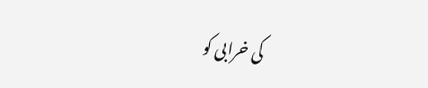کی خرابی کو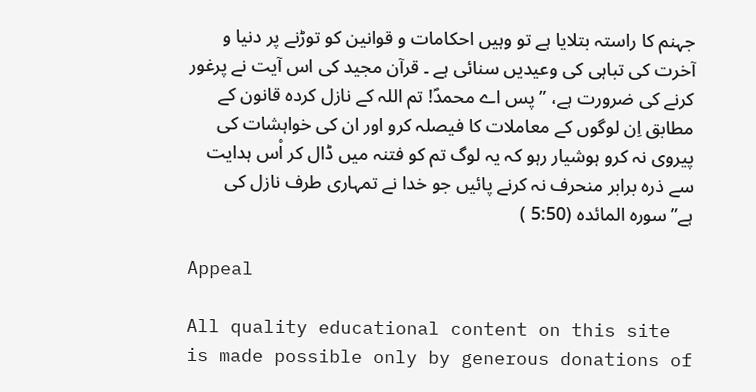جہنم کا راستہ بتلایا ہے تو وہیں احکامات و قوانین کو توڑنے پر دنیا و آخرت کی تباہی کی وعیدیں سنائی ہے ۔ قرآن مجید کی اس آیت نے پرغور کرنے کی ضرورت ہے، ” پس اے محمدؐ! تم اللہ کے نازل کردہ قانون کے مطابق اِن لوگوں کے معاملات کا فیصلہ کرو اور ان کی خواہشات کی پیروی نہ کرو ہوشیار رہو کہ یہ لوگ تم کو فتنہ میں ڈال کر اْس ہدایت سے ذرہ برابر منحرف نہ کرنے پائیں جو خدا نے تمہاری طرف نازل کی ہے”سورہ المائدہ (5:50 )

Appeal

All quality educational content on this site is made possible only by generous donations of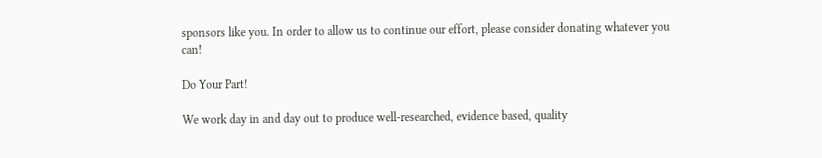sponsors like you. In order to allow us to continue our effort, please consider donating whatever you can!

Do Your Part!

We work day in and day out to produce well-researched, evidence based, quality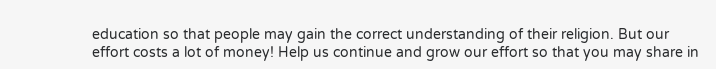education so that people may gain the correct understanding of their religion. But our effort costs a lot of money! Help us continue and grow our effort so that you may share in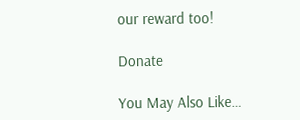our reward too!

Donate

You May Also Like…